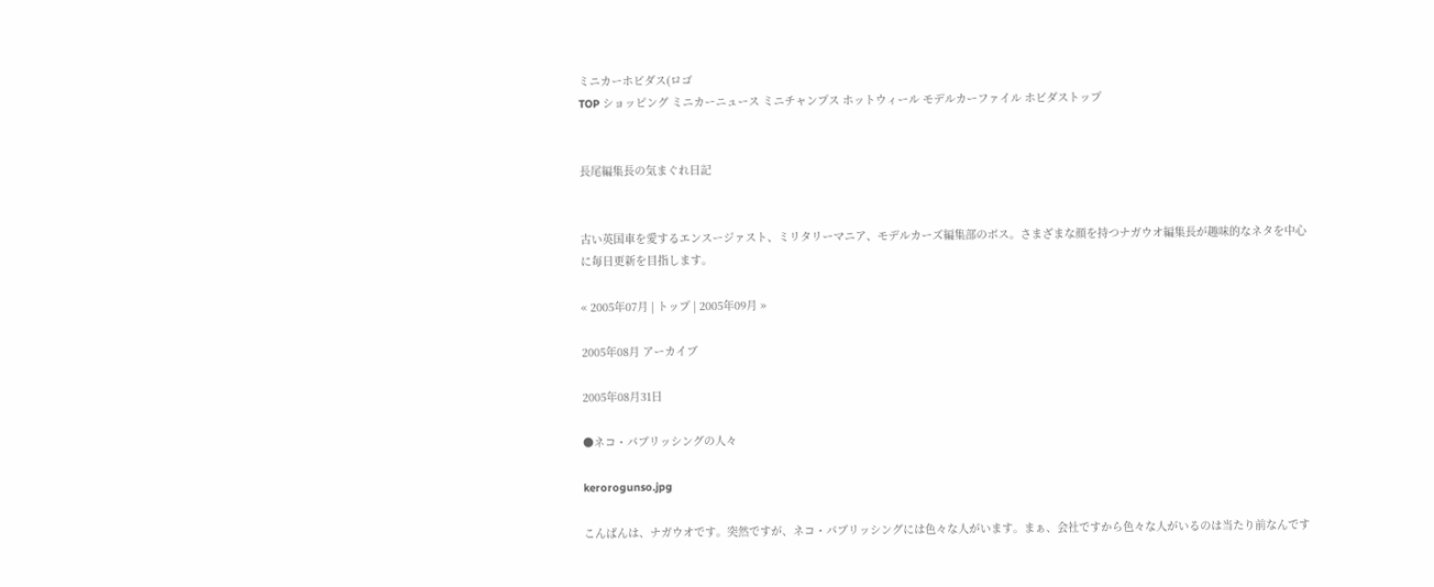ミニカーホビダス(ロゴ
TOP ショッピング ミニカーニュース ミニチャンプス ホットウィール モデルカーファイル ホビダストップ


長尾編集長の気まぐれ日記


古い英国車を愛するエンスージァスト、ミリタリーマニア、モデルカーズ編集部のボス。さまざまな顔を持つナガウオ編集長が趣味的なネタを中心に毎日更新を目指します。

« 2005年07月 | トップ | 2005年09月 »

2005年08月 アーカイブ

2005年08月31日

●ネコ・パブリッシングの人々

kerorogunso.jpg

こんばんは、ナガウオです。突然ですが、ネコ・パブリッシングには色々な人がいます。まぁ、会社ですから色々な人がいるのは当たり前なんです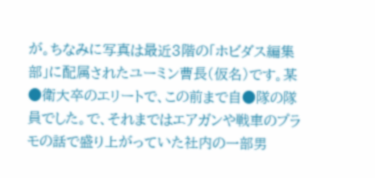が。ちなみに写真は最近3階の「ホビダス編集部」に配属されたユーミン曹長(仮名)です。某●衛大卒のエリートで、この前まで自●隊の隊員でした。で、それまではエアガンや戦車のプラモの話で盛り上がっていた社内の一部男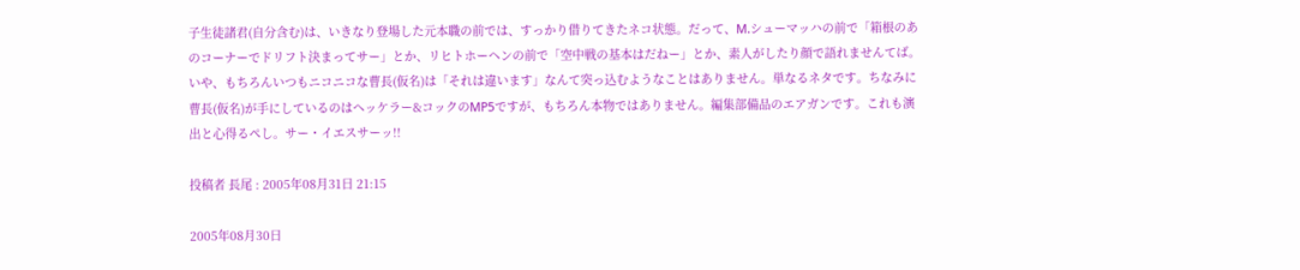子生徒諸君(自分含む)は、いきなり登場した元本職の前では、すっかり借りてきたネコ状態。だって、M.シューマッハの前で「箱根のあのコーナーでドリフト決まってサー」とか、リヒトホーヘンの前で「空中戦の基本はだねー」とか、素人がしたり顔で語れませんてば。いや、もちろんいつもニコニコな曹長(仮名)は「それは違います」なんて突っ込むようなことはありません。単なるネタです。ちなみに曹長(仮名)が手にしているのはヘッケラー&コックのMP5ですが、もちろん本物ではありません。編集部備品のエアガンです。これも演出と心得るペし。サー・イエスサーッ!!

投稿者 長尾 : 2005年08月31日 21:15

2005年08月30日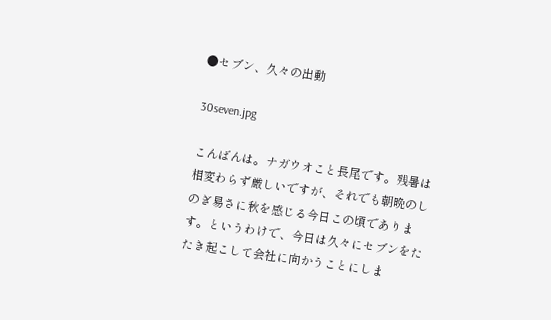●セブン、久々の出動

30seven.jpg

こんばんは。ナガウオこと長尾です。残暑は相変わらず厳しいですが、それでも朝晩のしのぎ易さに秋を感じる今日この頃であります。というわけで、今日は久々にセブンをたたき起こして会社に向かうことにしま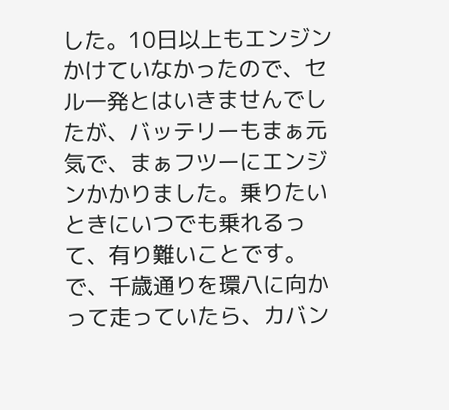した。10日以上もエンジンかけていなかったので、セル一発とはいきませんでしたが、バッテリーもまぁ元気で、まぁフツーにエンジンかかりました。乗りたいときにいつでも乗れるって、有り難いことです。で、千歳通りを環八に向かって走っていたら、カバン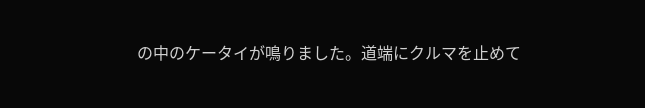の中のケータイが鳴りました。道端にクルマを止めて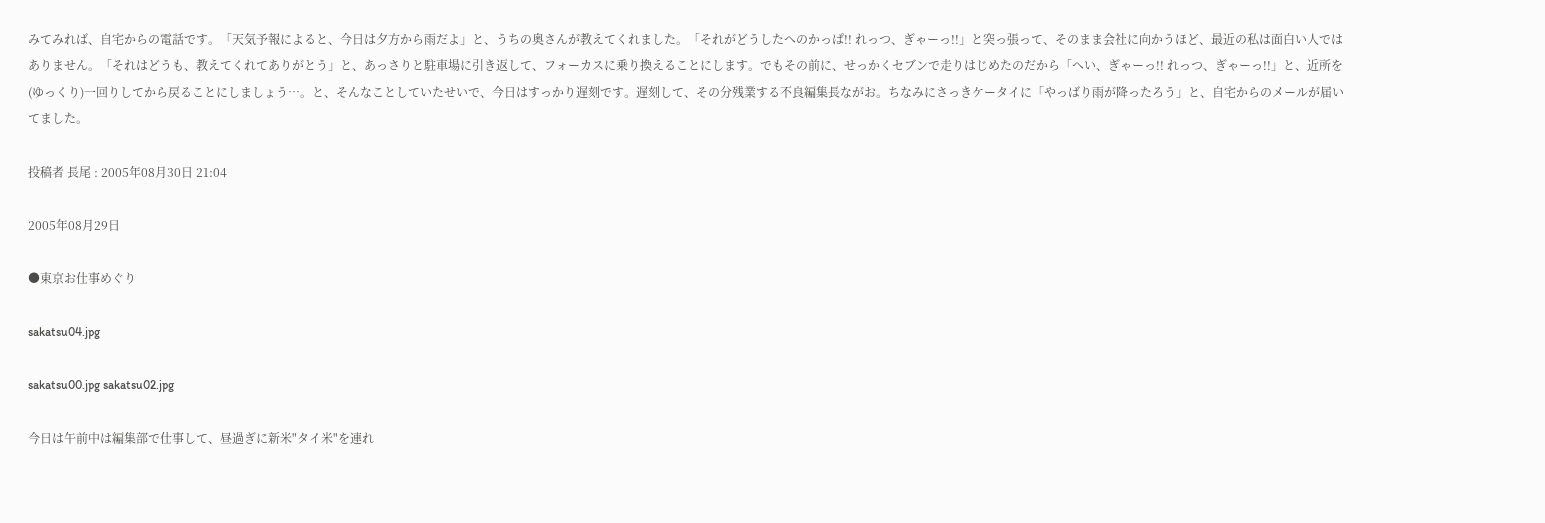みてみれば、自宅からの電話です。「天気予報によると、今日は夕方から雨だよ」と、うちの奥さんが教えてくれました。「それがどうしたへのかっぱ!! れっつ、ぎゃーっ!!」と突っ張って、そのまま会社に向かうほど、最近の私は面白い人ではありません。「それはどうも、教えてくれてありがとう」と、あっさりと駐車場に引き返して、フォーカスに乗り換えることにします。でもその前に、せっかくセブンで走りはじめたのだから「へい、ぎゃーっ!! れっつ、ぎゃーっ!!」と、近所を(ゆっくり)一回りしてから戻ることにしましょう…。と、そんなことしていたせいで、今日はすっかり遅刻です。遅刻して、その分残業する不良編集長ながお。ちなみにさっきケータイに「やっばり雨が降ったろう」と、自宅からのメールが届いてました。

投稿者 長尾 : 2005年08月30日 21:04

2005年08月29日

●東京お仕事めぐり

sakatsu04.jpg

sakatsu00.jpg sakatsu02.jpg

今日は午前中は編集部で仕事して、昼過ぎに新米"タイ米"を連れ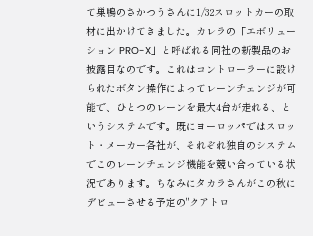て巣鴨のさかつうさんに1/32スロットカーの取材に出かけてきました。カレラの「エボリューション PRO-X」と呼ばれる同社の新製品のお披露目なのです。これはコントローラーに設けられたボタン操作によってレーンチェンジが可能で、ひとつのレーンを最大4台が走れる、というシステムです。既にヨーロッパではスロット・メーカー各社が、それぞれ独自のシステムでこのレーンチェンジ機能を競い合っている状況であります。ちなみにタカラさんがこの秋にデビューさせる予定の"クアトロ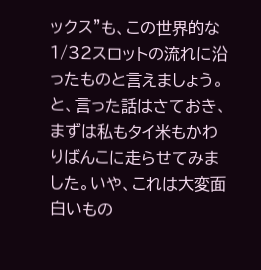ックス"も、この世界的な1/32スロットの流れに沿ったものと言えましょう。と、言った話はさておき、まずは私もタイ米もかわりばんこに走らせてみました。いや、これは大変面白いもの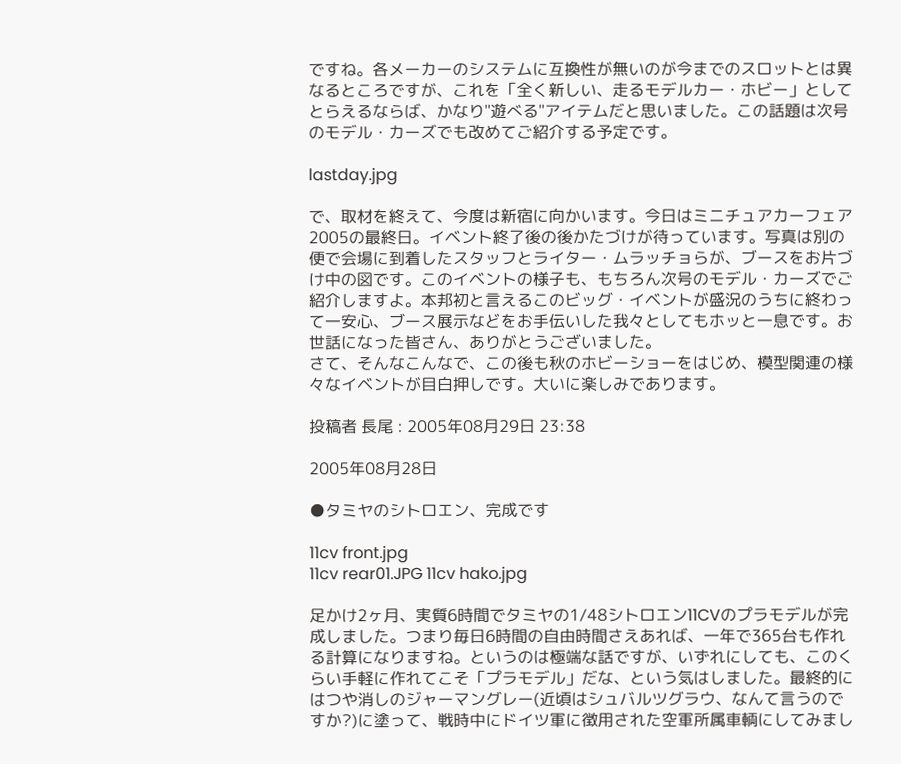ですね。各メーカーのシステムに互換性が無いのが今までのスロットとは異なるところですが、これを「全く新しい、走るモデルカー・ホビー」としてとらえるならば、かなり"遊べる"アイテムだと思いました。この話題は次号のモデル・カーズでも改めてご紹介する予定です。

lastday.jpg

で、取材を終えて、今度は新宿に向かいます。今日はミニチュアカーフェア2005の最終日。イベント終了後の後かたづけが待っています。写真は別の便で会場に到着したスタッフとライター・ムラッチョらが、ブースをお片づけ中の図です。このイベントの様子も、もちろん次号のモデル・カーズでご紹介しますよ。本邦初と言えるこのビッグ・イベントが盛況のうちに終わって一安心、ブース展示などをお手伝いした我々としてもホッと一息です。お世話になった皆さん、ありがとうございました。
さて、そんなこんなで、この後も秋のホビーショーをはじめ、模型関連の様々なイベントが目白押しです。大いに楽しみであります。

投稿者 長尾 : 2005年08月29日 23:38

2005年08月28日

●タミヤのシトロエン、完成です

11cv front.jpg
11cv rear01.JPG 11cv hako.jpg

足かけ2ヶ月、実質6時間でタミヤの1/48シトロエン11CVのプラモデルが完成しました。つまり毎日6時間の自由時間さえあれば、一年で365台も作れる計算になりますね。というのは極端な話ですが、いずれにしても、このくらい手軽に作れてこそ「プラモデル」だな、という気はしました。最終的にはつや消しのジャーマングレー(近頃はシュバルツグラウ、なんて言うのですか?)に塗って、戦時中にドイツ軍に徴用された空軍所属車輌にしてみまし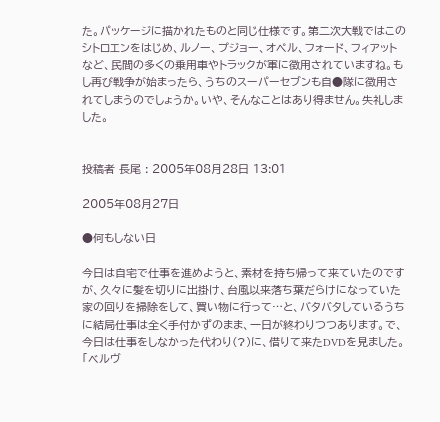た。パッケージに描かれたものと同じ仕様です。第二次大戦ではこのシトロエンをはじめ、ルノー、プジョー、オペル、フォード、フィアットなど、民間の多くの乗用車やトラックが軍に徴用されていますね。もし再び戦争が始まったら、うちのスーパーセブンも自●隊に徴用されてしまうのでしょうか。いや、そんなことはあり得ません。失礼しました。


投稿者 長尾 : 2005年08月28日 13:01

2005年08月27日

●何もしない日

今日は自宅で仕事を進めようと、素材を持ち帰って来ていたのですが、久々に髪を切りに出掛け、台風以来落ち葉だらけになっていた家の回りを掃除をして、買い物に行って…と、バタバタしているうちに結局仕事は全く手付かずのまま、一日が終わりつつあります。で、今日は仕事をしなかった代わり(?)に、借りて来たDVDを見ました。「ベルヴ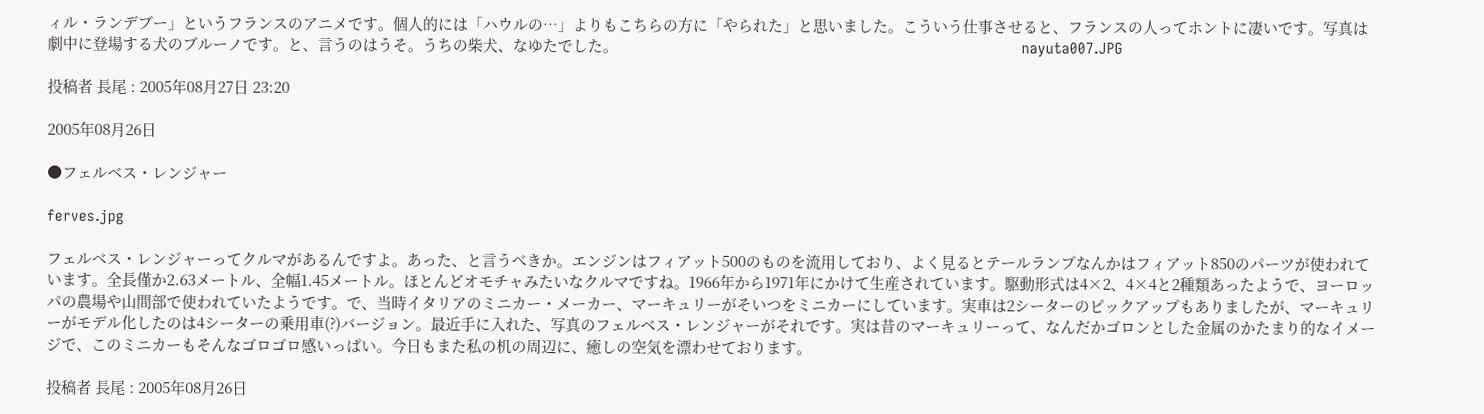ィル・ランデブー」というフランスのアニメです。個人的には「ハウルの…」よりもこちらの方に「やられた」と思いました。こういう仕事させると、フランスの人ってホントに凄いです。写真は劇中に登場する犬のブルーノです。と、言うのはうそ。うちの柴犬、なゆたでした。                                                                                                     nayuta007.JPG

投稿者 長尾 : 2005年08月27日 23:20

2005年08月26日

●フェルベス・レンジャー

ferves.jpg

フェルベス・レンジャーってクルマがあるんですよ。あった、と言うべきか。エンジンはフィアット500のものを流用しており、よく見るとテールランプなんかはフィアット850のパーツが使われています。全長僅か2.63メートル、全幅1.45メートル。ほとんどオモチャみたいなクルマですね。1966年から1971年にかけて生産されています。駆動形式は4×2、4×4と2種類あったようで、ヨーロッパの農場や山間部で使われていたようです。で、当時イタリアのミニカー・メーカー、マーキュリーがそいつをミニカーにしています。実車は2シーターのピックアップもありましたが、マーキュリーがモデル化したのは4シーターの乗用車(?)バージョン。最近手に入れた、写真のフェルベス・レンジャーがそれです。実は昔のマーキュリーって、なんだかゴロンとした金属のかたまり的なイメージで、このミニカーもそんなゴロゴロ感いっぱい。今日もまた私の机の周辺に、癒しの空気を漂わせております。

投稿者 長尾 : 2005年08月26日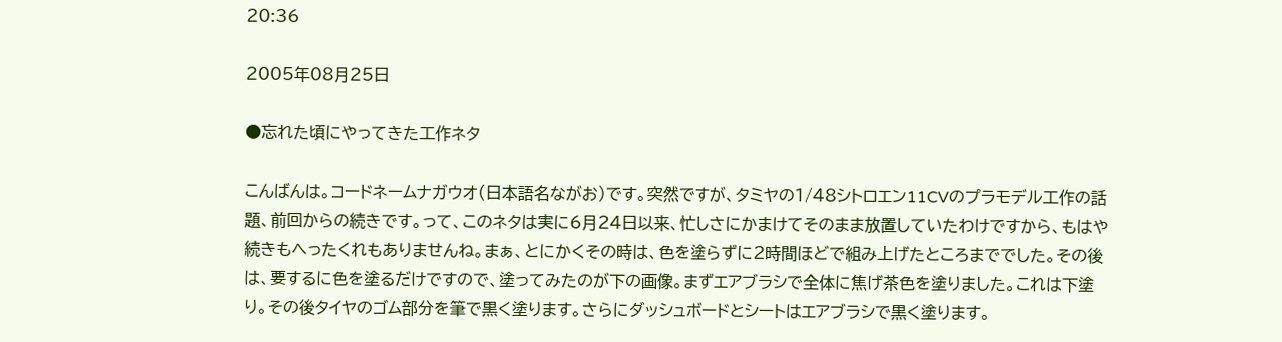20:36

2005年08月25日

●忘れた頃にやってきた工作ネタ

こんばんは。コードネームナガウオ(日本語名ながお)です。突然ですが、タミヤの1/48シトロエン11CVのプラモデル工作の話題、前回からの続きです。って、このネタは実に6月24日以来、忙しさにかまけてそのまま放置していたわけですから、もはや続きもへったくれもありませんね。まぁ、とにかくその時は、色を塗らずに2時間ほどで組み上げたところまででした。その後は、要するに色を塗るだけですので、塗ってみたのが下の画像。まずエアブラシで全体に焦げ茶色を塗りました。これは下塗り。その後タイヤのゴム部分を筆で黒く塗ります。さらにダッシュボードとシートはエアブラシで黒く塗ります。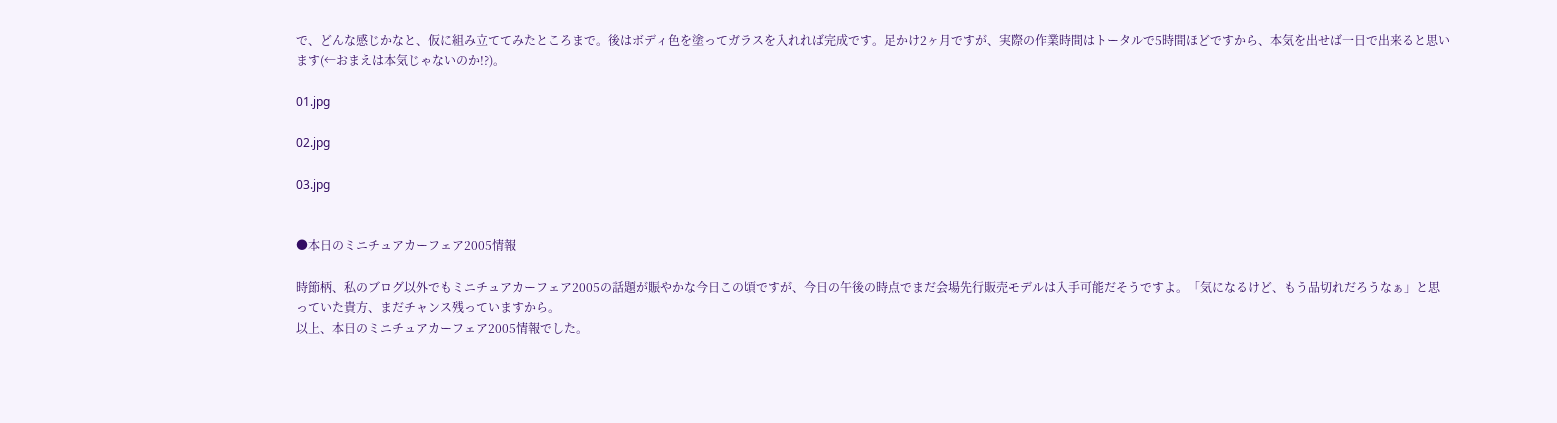で、どんな感じかなと、仮に組み立ててみたところまで。後はボディ色を塗ってガラスを入れれば完成です。足かけ2ヶ月ですが、実際の作業時間はトータルで5時間ほどですから、本気を出せば一日で出来ると思います(←おまえは本気じゃないのか!?)。

01.jpg

02.jpg

03.jpg


●本日のミニチュアカーフェア2005情報

時節柄、私のブログ以外でもミニチュアカーフェア2005の話題が賑やかな今日この頃ですが、今日の午後の時点でまだ会場先行販売モデルは入手可能だそうですよ。「気になるけど、もう品切れだろうなぁ」と思っていた貴方、まだチャンス残っていますから。
以上、本日のミニチュアカーフェア2005情報でした。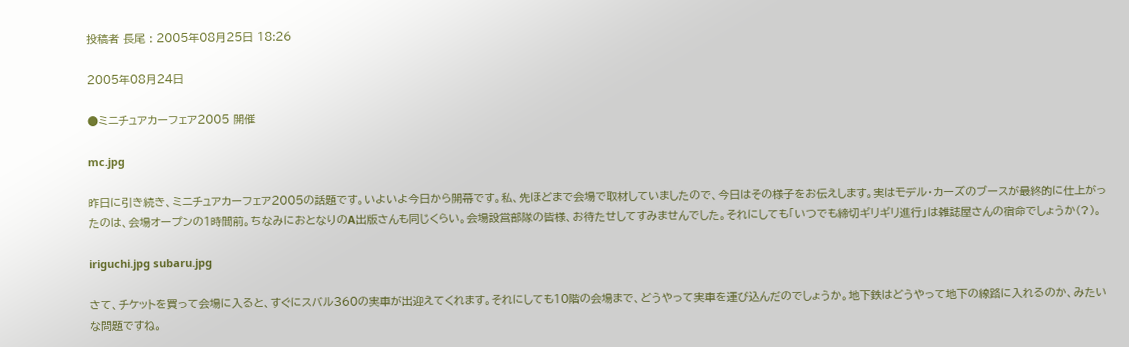投稿者 長尾 : 2005年08月25日 18:26

2005年08月24日

●ミニチュアカーフェア2005 開催

mc.jpg

昨日に引き続き、ミニチュアカーフェア2005の話題です。いよいよ今日から開幕です。私、先ほどまで会場で取材していましたので、今日はその様子をお伝えします。実はモデル・カーズのブースが最終的に仕上がったのは、会場オープンの1時間前。ちなみにおとなりのA出版さんも同じくらい。会場設営部隊の皆様、お待たせしてすみませんでした。それにしても「いつでも締切ギリギリ進行」は雑誌屋さんの宿命でしょうか(?)。

iriguchi.jpg subaru.jpg

さて、チケットを買って会場に入ると、すぐにスバル360の実車が出迎えてくれます。それにしても10階の会場まで、どうやって実車を運び込んだのでしょうか。地下鉄はどうやって地下の線路に入れるのか、みたいな問題ですね。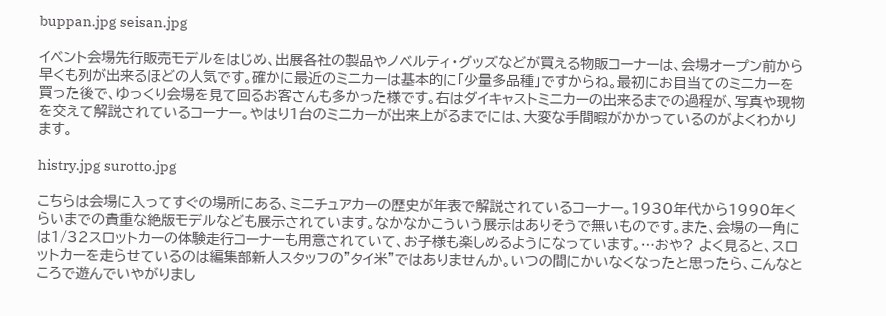buppan.jpg seisan.jpg

イベント会場先行販売モデルをはじめ、出展各社の製品やノベルティ・グッズなどが買える物販コーナーは、会場オープン前から早くも列が出来るほどの人気です。確かに最近のミニカーは基本的に「少量多品種」ですからね。最初にお目当てのミニカーを買った後で、ゆっくり会場を見て回るお客さんも多かった様です。右はダイキャストミニカーの出来るまでの過程が、写真や現物を交えて解説されているコーナー。やはり1台のミニカーが出来上がるまでには、大変な手間暇がかかっているのがよくわかります。

histry.jpg surotto.jpg

こちらは会場に入ってすぐの場所にある、ミニチュアカーの歴史が年表で解説されているコーナー。1930年代から1990年くらいまでの貴重な絶版モデルなども展示されています。なかなかこういう展示はありそうで無いものです。また、会場の一角には1/32スロットカーの体験走行コーナーも用意されていて、お子様も楽しめるようになっています。…おや? よく見ると、スロットカーを走らせているのは編集部新人スタッフの"タイ米"ではありませんか。いつの間にかいなくなったと思ったら、こんなところで遊んでいやがりまし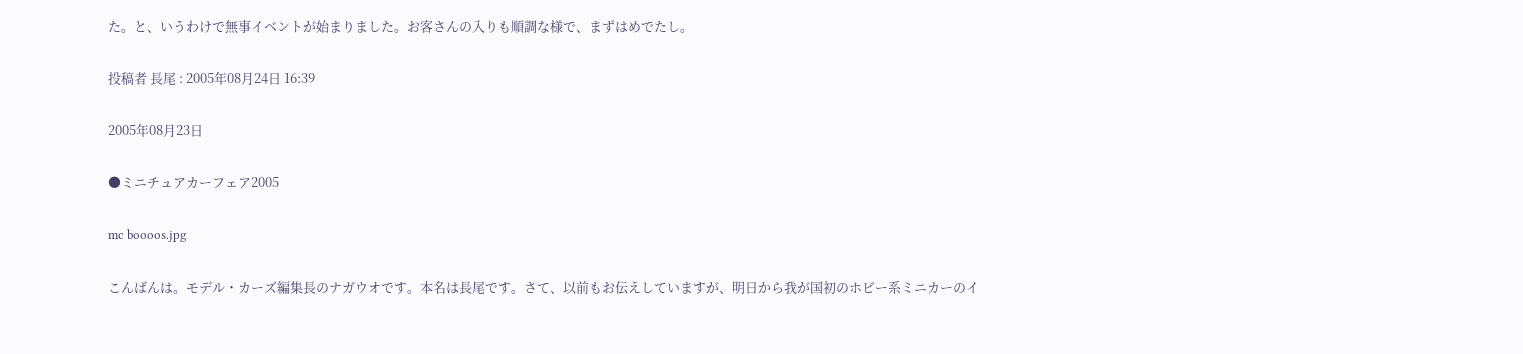た。と、いうわけで無事イベントが始まりました。お客さんの入りも順調な様で、まずはめでたし。

投稿者 長尾 : 2005年08月24日 16:39

2005年08月23日

●ミニチュアカーフェア2005

mc boooos.jpg

こんばんは。モデル・カーズ編集長のナガウオです。本名は長尾です。さて、以前もお伝えしていますが、明日から我が国初のホビー系ミニカーのイ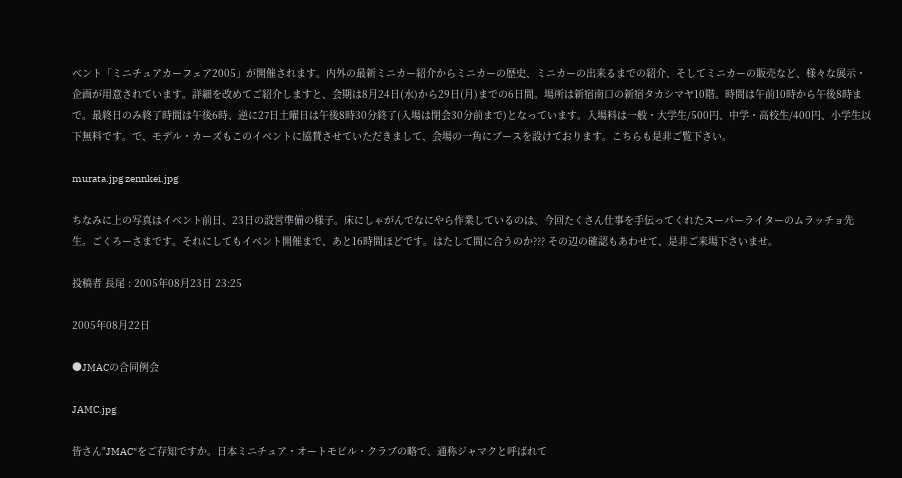ベント「ミニチュアカーフェア2005」が開催されます。内外の最新ミニカー紹介からミニカーの歴史、ミニカーの出来るまでの紹介、そしてミニカーの販売など、様々な展示・企画が用意されています。詳細を改めてご紹介しますと、会期は8月24日(水)から29日(月)までの6日間。場所は新宿南口の新宿タカシマヤ10階。時間は午前10時から午後8時まで。最終日のみ終了時間は午後6時、逆に27日土曜日は午後8時30分終了(入場は閉会30分前まで)となっています。入場料は一般・大学生/500円、中学・高校生/400円、小学生以下無料です。で、モデル・カーズもこのイベントに協賛させていただきまして、会場の一角にブースを設けております。こちらも是非ご覧下さい。

murata.jpg zennkei.jpg

ちなみに上の写真はイベント前日、23日の設営準備の様子。床にしゃがんでなにやら作業しているのは、今回たくさん仕事を手伝ってくれたスーパーライターのムラッチョ先生。ごくろーさまです。それにしてもイベント開催まで、あと16時間ほどです。はたして間に合うのか??? その辺の確認もあわせて、是非ご来場下さいませ。

投稿者 長尾 : 2005年08月23日 23:25

2005年08月22日

●JMACの合同例会

JAMC.jpg

皆さん"JMAC"をご存知ですか。日本ミニチュア・オートモビル・クラブの略で、通称ジャマクと呼ばれて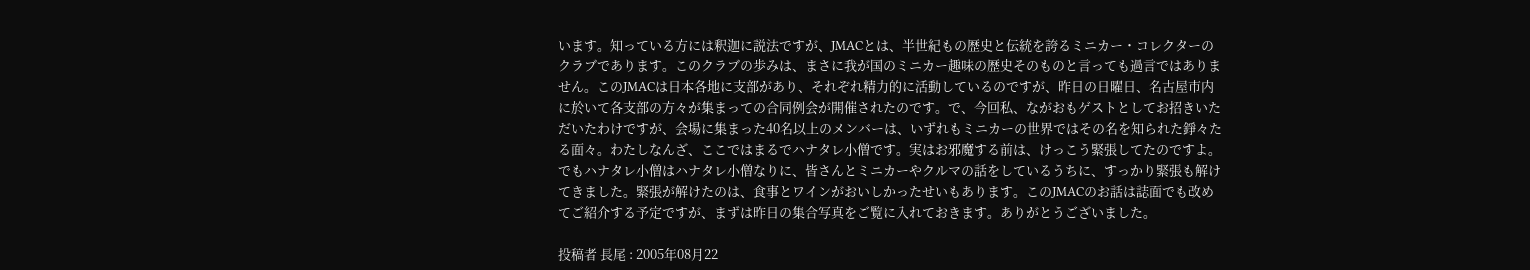います。知っている方には釈迦に説法ですが、JMACとは、半世紀もの歴史と伝統を誇るミニカー・コレクターのクラブであります。このクラブの歩みは、まさに我が国のミニカー趣味の歴史そのものと言っても過言ではありません。このJMACは日本各地に支部があり、それぞれ精力的に活動しているのですが、昨日の日曜日、名古屋市内に於いて各支部の方々が集まっての合同例会が開催されたのです。で、今回私、ながおもゲストとしてお招きいただいたわけですが、会場に集まった40名以上のメンバーは、いずれもミニカーの世界ではその名を知られた錚々たる面々。わたしなんざ、ここではまるでハナタレ小僧です。実はお邪魔する前は、けっこう緊張してたのですよ。でもハナタレ小僧はハナタレ小僧なりに、皆さんとミニカーやクルマの話をしているうちに、すっかり緊張も解けてきました。緊張が解けたのは、食事とワインがおいしかったせいもあります。このJMACのお話は誌面でも改めてご紹介する予定ですが、まずは昨日の集合写真をご覧に入れておきます。ありがとうございました。

投稿者 長尾 : 2005年08月22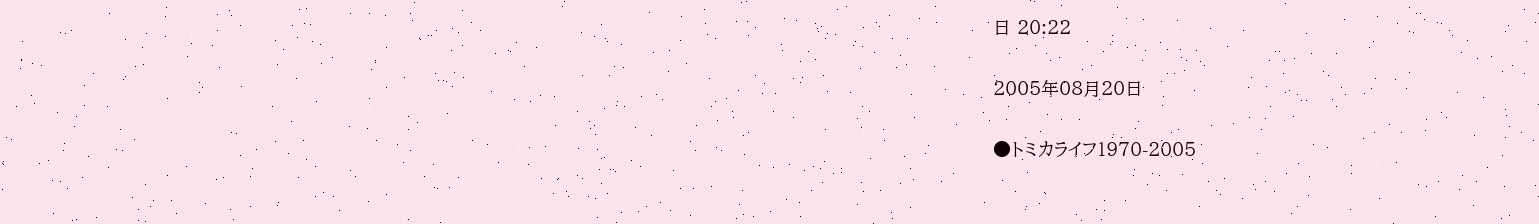日 20:22

2005年08月20日

●トミカライフ1970-2005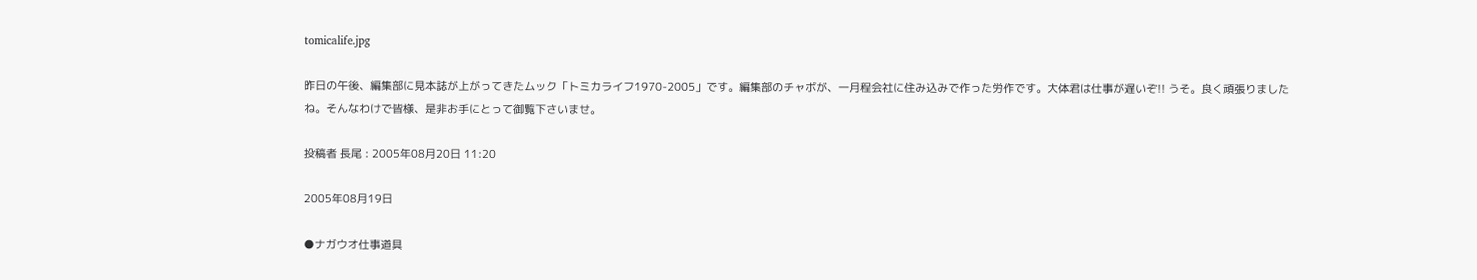tomicalife.jpg

昨日の午後、編集部に見本誌が上がってきたムック「トミカライフ1970-2005」です。編集部のチャボが、一月程会社に住み込みで作った労作です。大体君は仕事が遅いぞ!! うそ。良く頑張りましたね。そんなわけで皆様、是非お手にとって御覧下さいませ。

投稿者 長尾 : 2005年08月20日 11:20

2005年08月19日

●ナガウオ仕事道具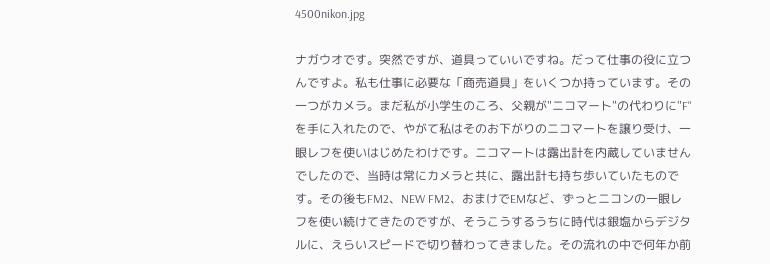4500nikon.jpg

ナガウオです。突然ですが、道具っていいですね。だって仕事の役に立つんですよ。私も仕事に必要な「商売道具」をいくつか持っています。その一つがカメラ。まだ私が小学生のころ、父親が"ニコマート"の代わりに"F"を手に入れたので、やがて私はそのお下がりのニコマートを譲り受け、一眼レフを使いはじめたわけです。ニコマートは露出計を内蔵していませんでしたので、当時は常にカメラと共に、露出計も持ち歩いていたものです。その後もFM2、NEW FM2、おまけでEMなど、ずっとニコンの一眼レフを使い続けてきたのですが、そうこうするうちに時代は銀塩からデジタルに、えらいスピードで切り替わってきました。その流れの中で何年か前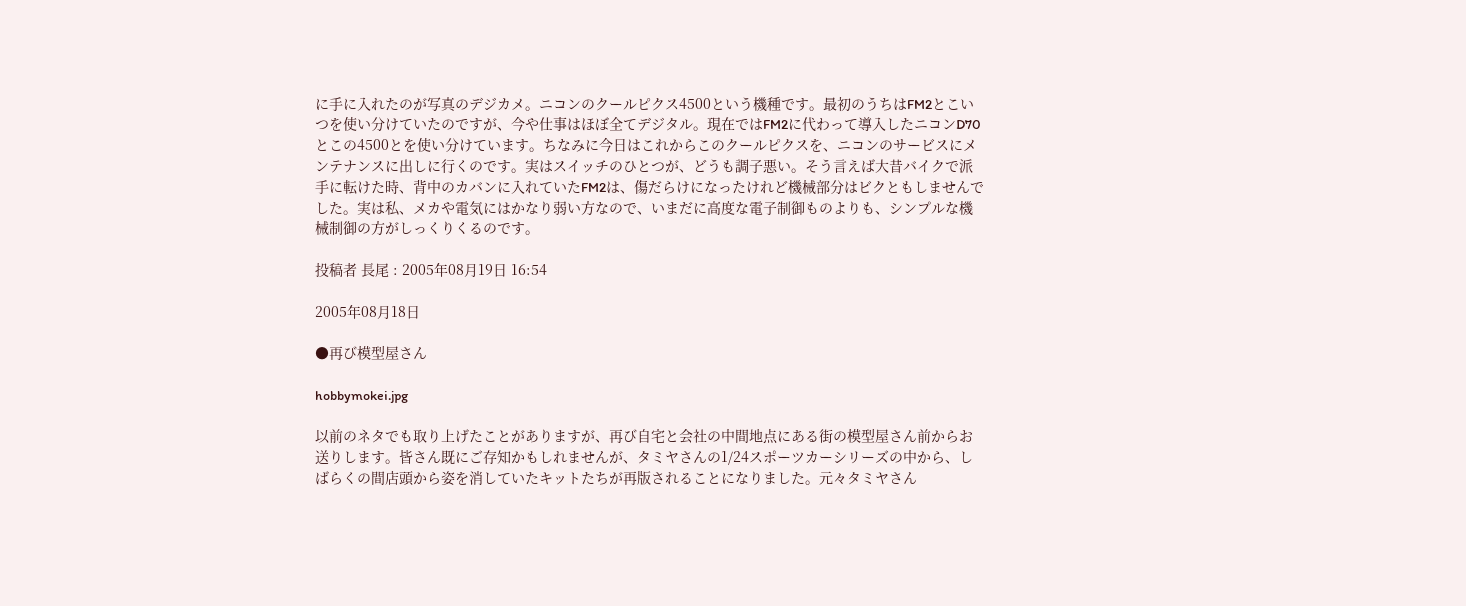に手に入れたのが写真のデジカメ。ニコンのクールピクス4500という機種です。最初のうちはFM2とこいつを使い分けていたのですが、今や仕事はほぼ全てデジタル。現在ではFM2に代わって導入したニコンD70とこの4500とを使い分けています。ちなみに今日はこれからこのクールピクスを、ニコンのサービスにメンテナンスに出しに行くのです。実はスイッチのひとつが、どうも調子悪い。そう言えば大昔バイクで派手に転けた時、背中のカバンに入れていたFM2は、傷だらけになったけれど機械部分はビクともしませんでした。実は私、メカや電気にはかなり弱い方なので、いまだに高度な電子制御ものよりも、シンプルな機械制御の方がしっくりくるのです。

投稿者 長尾 : 2005年08月19日 16:54

2005年08月18日

●再び模型屋さん

hobbymokei.jpg

以前のネタでも取り上げたことがありますが、再び自宅と会社の中間地点にある街の模型屋さん前からお送りします。皆さん既にご存知かもしれませんが、タミヤさんの1/24スポーツカーシリーズの中から、しばらくの間店頭から姿を消していたキットたちが再版されることになりました。元々タミヤさん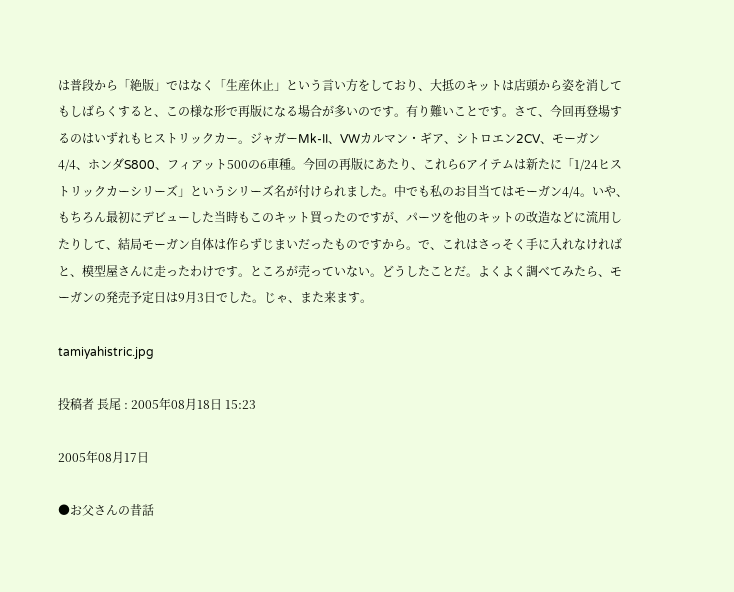は普段から「絶版」ではなく「生産休止」という言い方をしており、大抵のキットは店頭から姿を消してもしばらくすると、この様な形で再版になる場合が多いのです。有り難いことです。さて、今回再登場するのはいずれもヒストリックカー。ジャガーMk-II、VWカルマン・ギア、シトロエン2CV、モーガン4/4、ホンダS800、フィアット500の6車種。今回の再版にあたり、これら6アイテムは新たに「1/24ヒストリックカーシリーズ」というシリーズ名が付けられました。中でも私のお目当てはモーガン4/4。いや、もちろん最初にデビューした当時もこのキット買ったのですが、パーツを他のキットの改造などに流用したりして、結局モーガン自体は作らずじまいだったものですから。で、これはさっそく手に入れなければと、模型屋さんに走ったわけです。ところが売っていない。どうしたことだ。よくよく調べてみたら、モーガンの発売予定日は9月3日でした。じゃ、また来ます。

tamiyahistric.jpg

投稿者 長尾 : 2005年08月18日 15:23

2005年08月17日

●お父さんの昔話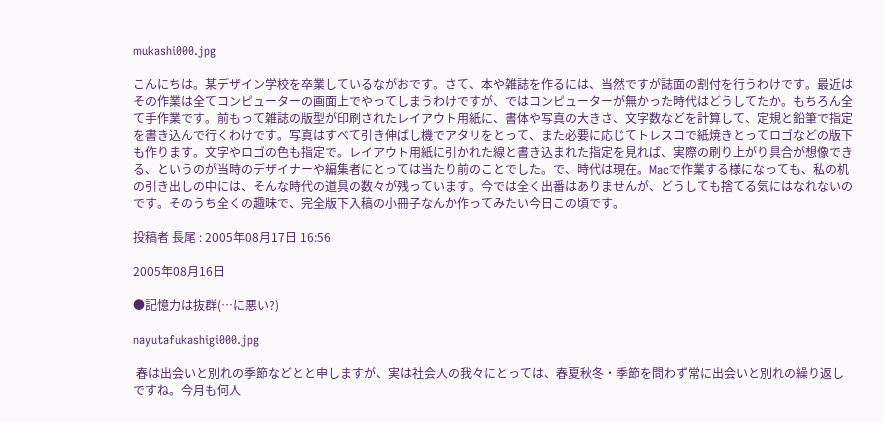mukashi000.jpg

こんにちは。某デザイン学校を卒業しているながおです。さて、本や雑誌を作るには、当然ですが誌面の割付を行うわけです。最近はその作業は全てコンピューターの画面上でやってしまうわけですが、ではコンピューターが無かった時代はどうしてたか。もちろん全て手作業です。前もって雑誌の版型が印刷されたレイアウト用紙に、書体や写真の大きさ、文字数などを計算して、定規と鉛筆で指定を書き込んで行くわけです。写真はすべて引き伸ばし機でアタリをとって、また必要に応じてトレスコで紙焼きとってロゴなどの版下も作ります。文字やロゴの色も指定で。レイアウト用紙に引かれた線と書き込まれた指定を見れば、実際の刷り上がり具合が想像できる、というのが当時のデザイナーや編集者にとっては当たり前のことでした。で、時代は現在。Macで作業する様になっても、私の机の引き出しの中には、そんな時代の道具の数々が残っています。今では全く出番はありませんが、どうしても捨てる気にはなれないのです。そのうち全くの趣味で、完全版下入稿の小冊子なんか作ってみたい今日この頃です。

投稿者 長尾 : 2005年08月17日 16:56

2005年08月16日

●記憶力は抜群(…に悪い?)

nayutafukashigi000.jpg

 春は出会いと別れの季節などとと申しますが、実は社会人の我々にとっては、春夏秋冬・季節を問わず常に出会いと別れの繰り返しですね。今月も何人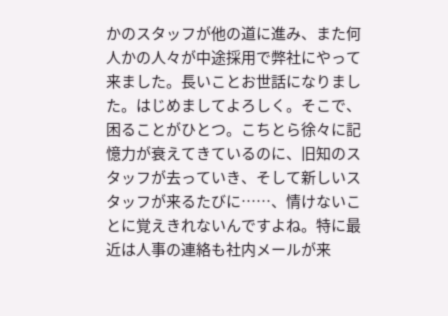かのスタッフが他の道に進み、また何人かの人々が中途採用で弊社にやって来ました。長いことお世話になりました。はじめましてよろしく。そこで、困ることがひとつ。こちとら徐々に記憶力が衰えてきているのに、旧知のスタッフが去っていき、そして新しいスタッフが来るたびに……、情けないことに覚えきれないんですよね。特に最近は人事の連絡も社内メールが来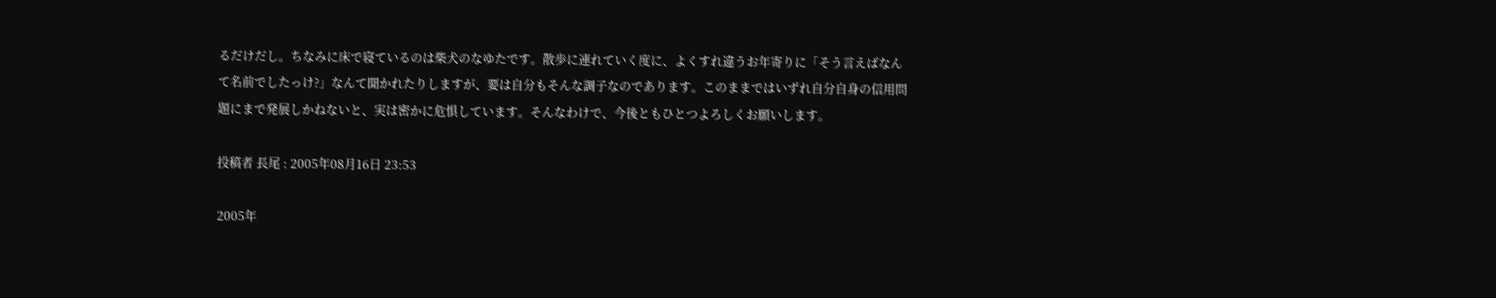るだけだし。ちなみに床で寝ているのは柴犬のなゆたです。散歩に連れていく度に、よくすれ違うお年寄りに「そう言えばなんて名前でしたっけ?」なんて聞かれたりしますが、要は自分もそんな調子なのであります。このままではいずれ自分自身の信用問題にまで発展しかねないと、実は密かに危惧しています。そんなわけで、今後ともひとつよろしくお願いします。

投稿者 長尾 : 2005年08月16日 23:53

2005年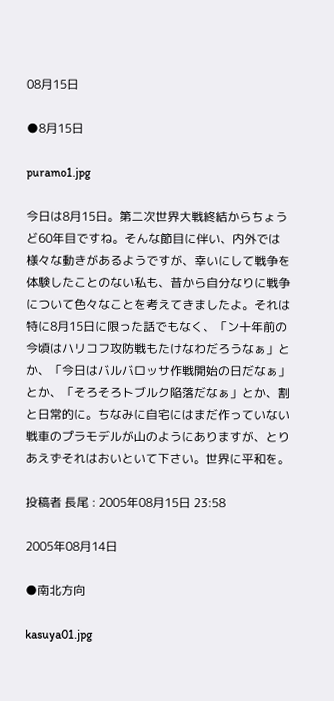08月15日

●8月15日

puramo1.jpg

今日は8月15日。第二次世界大戦終結からちょうど60年目ですね。そんな節目に伴い、内外では様々な動きがあるようですが、幸いにして戦争を体験したことのない私も、昔から自分なりに戦争について色々なことを考えてきましたよ。それは特に8月15日に限った話でもなく、「ン十年前の今頃はハリコフ攻防戦もたけなわだろうなぁ」とか、「今日はバルバロッサ作戦開始の日だなぁ」とか、「そろそろトブルク陥落だなぁ」とか、割と日常的に。ちなみに自宅にはまだ作っていない戦車のプラモデルが山のようにありますが、とりあえずそれはおいといて下さい。世界に平和を。

投稿者 長尾 : 2005年08月15日 23:58

2005年08月14日

●南北方向

kasuya01.jpg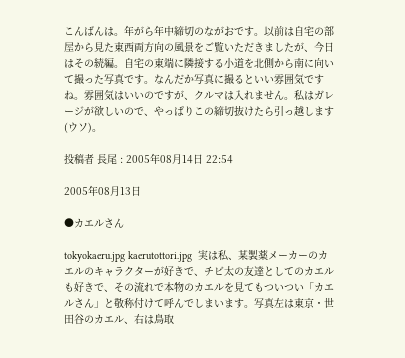こんばんは。年がら年中締切のながおです。以前は自宅の部屋から見た東西両方向の風景をご覧いただきましたが、今日はその続編。自宅の東端に隣接する小道を北側から南に向いて撮った写真です。なんだか写真に撮るといい雰囲気ですね。雰囲気はいいのですが、クルマは入れません。私はガレージが欲しいので、やっぱりこの締切抜けたら引っ越します(ウソ)。

投稿者 長尾 : 2005年08月14日 22:54

2005年08月13日

●カエルさん

tokyokaeru.jpg kaerutottori.jpg  実は私、某製薬メーカーのカエルのキャラクターが好きで、チビ太の友達としてのカエルも好きで、その流れで本物のカエルを見てもついつい「カエルさん」と敬称付けて呼んでしまいます。写真左は東京・世田谷のカエル、右は鳥取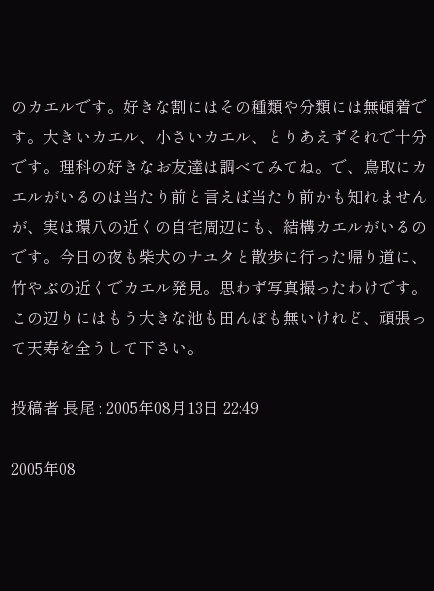のカエルです。好きな割にはその種類や分類には無頓着です。大きいカエル、小さいカエル、とりあえずそれで十分です。理科の好きなお友達は調べてみてね。で、鳥取にカエルがいるのは当たり前と言えば当たり前かも知れませんが、実は環八の近くの自宅周辺にも、結構カエルがいるのです。今日の夜も柴犬のナユタと散歩に行った帰り道に、竹やぶの近くでカエル発見。思わず写真撮ったわけです。この辺りにはもう大きな池も田んぼも無いけれど、頑張って天寿を全うして下さい。

投稿者 長尾 : 2005年08月13日 22:49

2005年08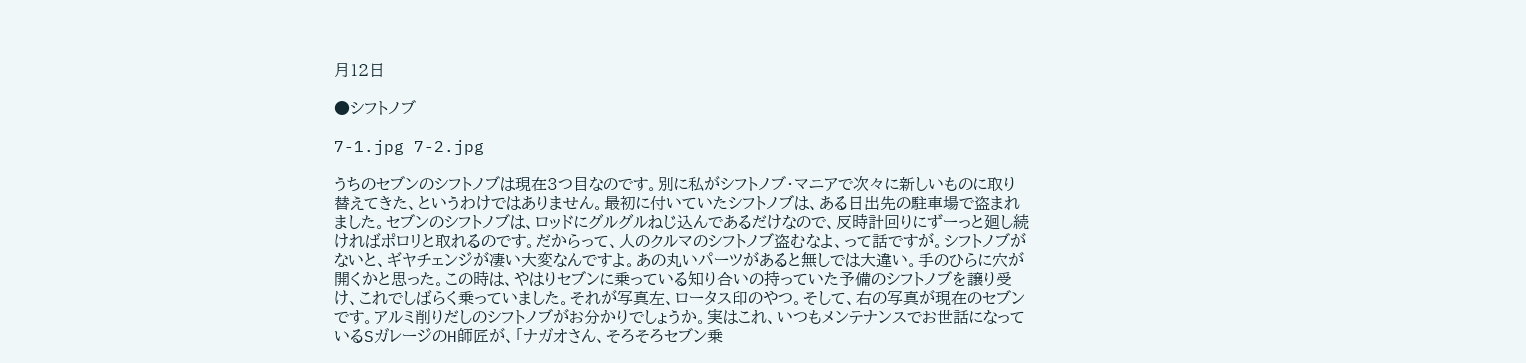月12日

●シフトノブ

7-1.jpg 7-2.jpg

うちのセブンのシフトノブは現在3つ目なのです。別に私がシフトノブ・マニアで次々に新しいものに取り替えてきた、というわけではありません。最初に付いていたシフトノブは、ある日出先の駐車場で盗まれました。セブンのシフトノブは、ロッドにグルグルねじ込んであるだけなので、反時計回りにずーっと廻し続ければポロリと取れるのです。だからって、人のクルマのシフトノブ盗むなよ、って話ですが。シフトノブがないと、ギヤチェンジが凄い大変なんですよ。あの丸いパーツがあると無しでは大違い。手のひらに穴が開くかと思った。この時は、やはりセブンに乗っている知り合いの持っていた予備のシフトノブを譲り受け、これでしばらく乗っていました。それが写真左、ロータス印のやつ。そして、右の写真が現在のセブンです。アルミ削りだしのシフトノブがお分かりでしょうか。実はこれ、いつもメンテナンスでお世話になっているSガレージのH師匠が、「ナガオさん、そろそろセブン乗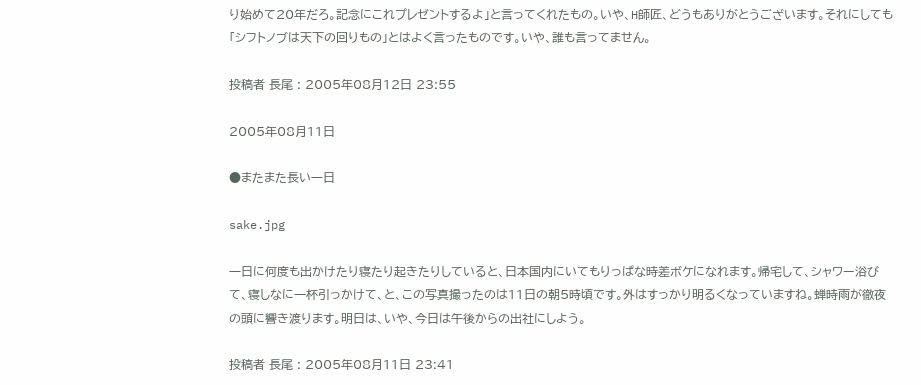り始めて20年だろ。記念にこれプレゼントするよ」と言ってくれたもの。いや、H師匠、どうもありがとうございます。それにしても「シフトノブは天下の回りもの」とはよく言ったものです。いや、誰も言ってません。

投稿者 長尾 : 2005年08月12日 23:55

2005年08月11日

●またまた長い一日

sake.jpg

一日に何度も出かけたり寝たり起きたりしていると、日本国内にいてもりっぱな時差ボケになれます。帰宅して、シャワー浴びて、寝しなに一杯引っかけて、と、この写真撮ったのは11日の朝5時頃です。外はすっかり明るくなっていますね。蝉時雨が徹夜の頭に響き渡ります。明日は、いや、今日は午後からの出社にしよう。

投稿者 長尾 : 2005年08月11日 23:41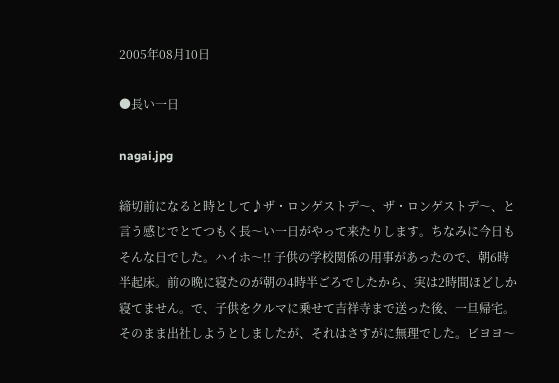2005年08月10日

●長い一日

nagai.jpg

締切前になると時として♪ザ・ロンゲストデ〜、ザ・ロンゲストデ〜、と言う感じでとてつもく長〜い一日がやって来たりします。ちなみに今日もそんな日でした。ハイホ〜!! 子供の学校関係の用事があったので、朝6時半起床。前の晩に寝たのが朝の4時半ごろでしたから、実は2時間ほどしか寝てません。で、子供をクルマに乗せて吉祥寺まで送った後、一旦帰宅。そのまま出社しようとしましたが、それはさすがに無理でした。ビヨヨ〜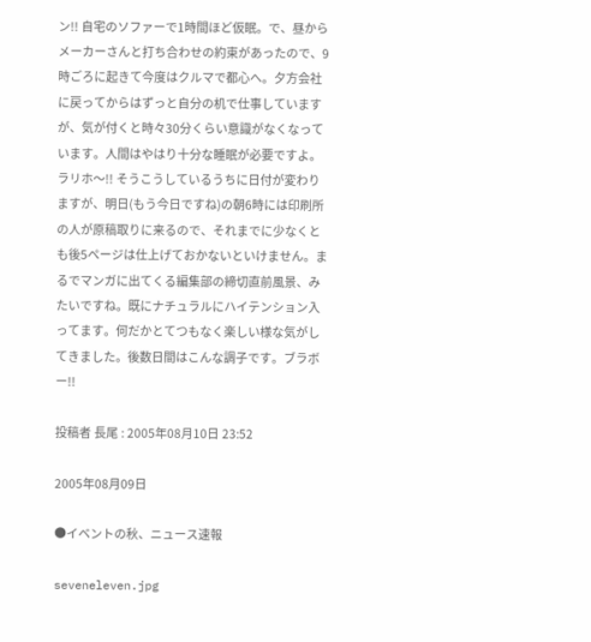ン!! 自宅のソファーで1時間ほど仮眠。で、昼からメーカーさんと打ち合わせの約束があったので、9時ごろに起きて今度はクルマで都心へ。夕方会社に戻ってからはずっと自分の机で仕事していますが、気が付くと時々30分くらい意識がなくなっています。人間はやはり十分な睡眠が必要ですよ。ラリホ〜!! そうこうしているうちに日付が変わりますが、明日(もう今日ですね)の朝6時には印刷所の人が原稿取りに来るので、それまでに少なくとも後5ページは仕上げておかないといけません。まるでマンガに出てくる編集部の締切直前風景、みたいですね。既にナチュラルにハイテンション入ってます。何だかとてつもなく楽しい様な気がしてきました。後数日間はこんな調子です。ブラボー!!

投稿者 長尾 : 2005年08月10日 23:52

2005年08月09日

●イベントの秋、ニュース速報

seveneleven.jpg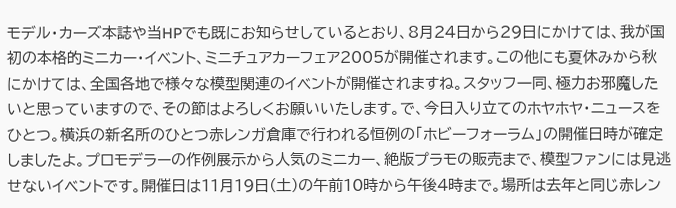モデル・カーズ本誌や当HPでも既にお知らせしているとおり、8月24日から29日にかけては、我が国初の本格的ミニカー・イベント、ミニチュアカーフェア2005が開催されます。この他にも夏休みから秋にかけては、全国各地で様々な模型関連のイベントが開催されますね。スタッフ一同、極力お邪魔したいと思っていますので、その節はよろしくお願いいたします。で、今日入り立てのホヤホヤ・ニュースをひとつ。横浜の新名所のひとつ赤レンガ倉庫で行われる恒例の「ホビーフォーラム」の開催日時が確定しましたよ。プロモデラーの作例展示から人気のミニカー、絶版プラモの販売まで、模型ファンには見逃せないイベントです。開催日は11月19日(土)の午前10時から午後4時まで。場所は去年と同じ赤レン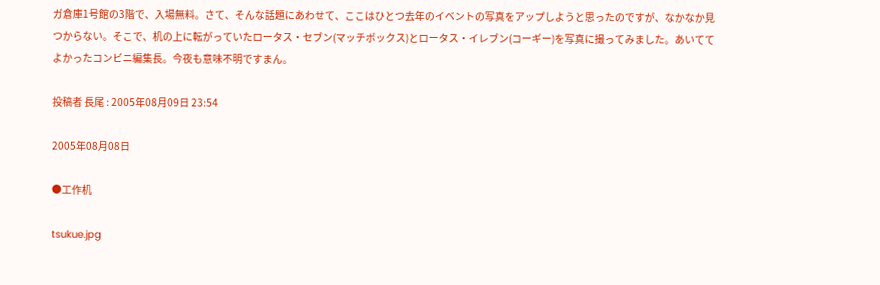ガ倉庫1号館の3階で、入場無料。さて、そんな話題にあわせて、ここはひとつ去年のイベントの写真をアップしようと思ったのですが、なかなか見つからない。そこで、机の上に転がっていたロータス・セブン(マッチボックス)とロータス・イレブン(コーギー)を写真に撮ってみました。あいててよかったコンビニ編集長。今夜も意味不明ですまん。

投稿者 長尾 : 2005年08月09日 23:54

2005年08月08日

●工作机

tsukue.jpg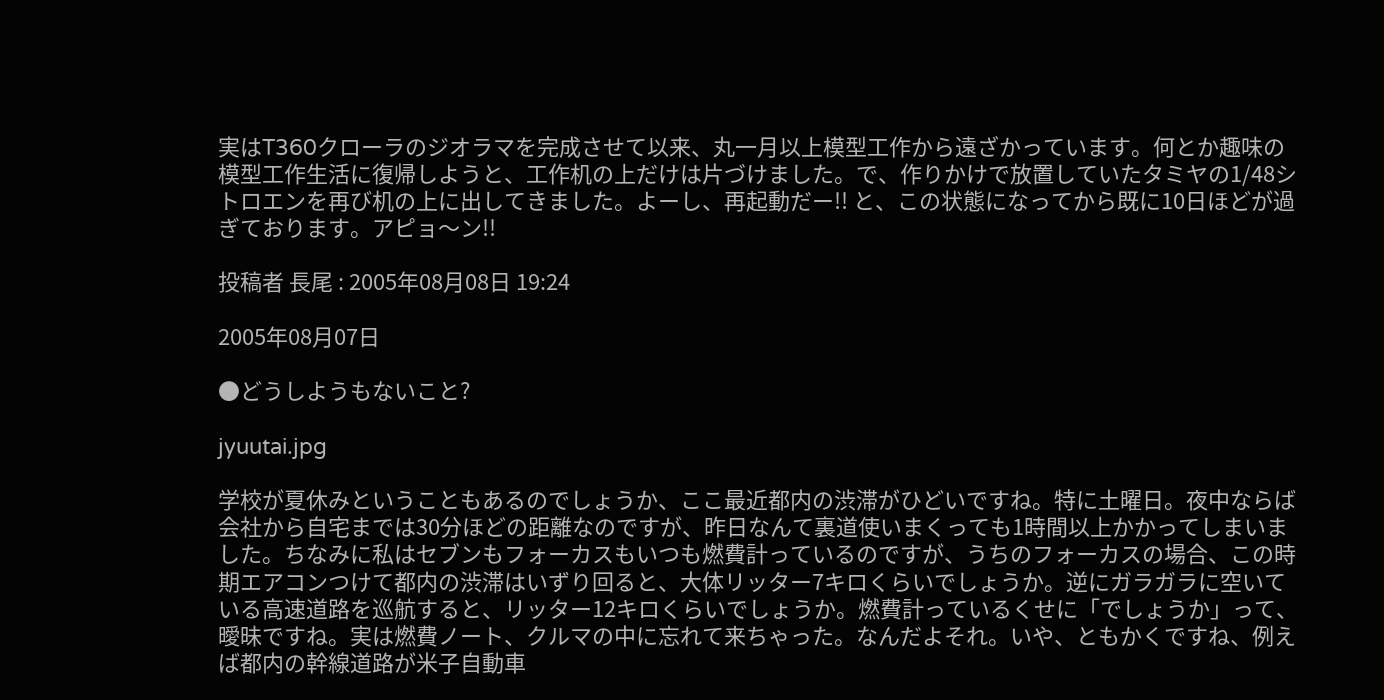実はT360クローラのジオラマを完成させて以来、丸一月以上模型工作から遠ざかっています。何とか趣味の模型工作生活に復帰しようと、工作机の上だけは片づけました。で、作りかけで放置していたタミヤの1/48シトロエンを再び机の上に出してきました。よーし、再起動だー!! と、この状態になってから既に10日ほどが過ぎております。アピョ〜ン!!

投稿者 長尾 : 2005年08月08日 19:24

2005年08月07日

●どうしようもないこと?

jyuutai.jpg

学校が夏休みということもあるのでしょうか、ここ最近都内の渋滞がひどいですね。特に土曜日。夜中ならば会社から自宅までは30分ほどの距離なのですが、昨日なんて裏道使いまくっても1時間以上かかってしまいました。ちなみに私はセブンもフォーカスもいつも燃費計っているのですが、うちのフォーカスの場合、この時期エアコンつけて都内の渋滞はいずり回ると、大体リッター7キロくらいでしょうか。逆にガラガラに空いている高速道路を巡航すると、リッター12キロくらいでしょうか。燃費計っているくせに「でしょうか」って、曖昧ですね。実は燃費ノート、クルマの中に忘れて来ちゃった。なんだよそれ。いや、ともかくですね、例えば都内の幹線道路が米子自動車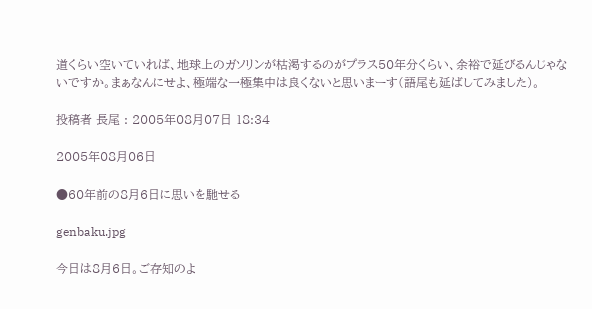道くらい空いていれば、地球上のガソリンが枯渇するのがプラス50年分くらい、余裕で延びるんじゃないですか。まぁなんにせよ、極端な一極集中は良くないと思いまーす(語尾も延ばしてみました)。

投稿者 長尾 : 2005年08月07日 18:34

2005年08月06日

●60年前の8月6日に思いを馳せる

genbaku.jpg

今日は8月6日。ご存知のよ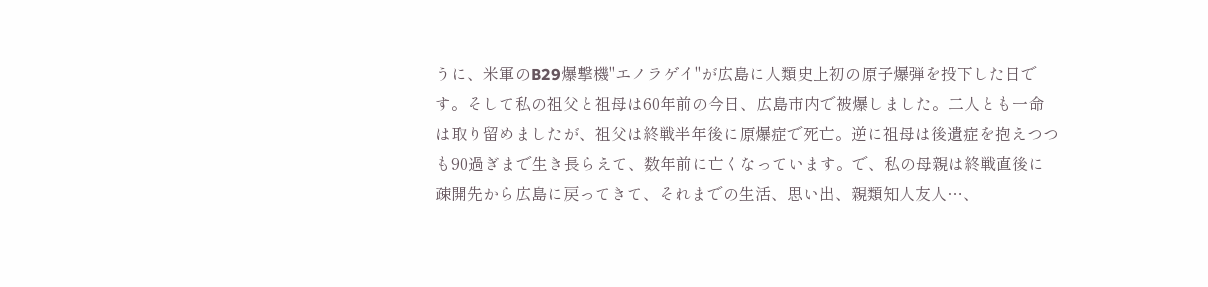うに、米軍のB29爆撃機"エノラゲイ"が広島に人類史上初の原子爆弾を投下した日です。そして私の祖父と祖母は60年前の今日、広島市内で被爆しました。二人とも一命は取り留めましたが、祖父は終戦半年後に原爆症で死亡。逆に祖母は後遺症を抱えつつも90過ぎまで生き長らえて、数年前に亡くなっています。で、私の母親は終戦直後に疎開先から広島に戻ってきて、それまでの生活、思い出、親類知人友人…、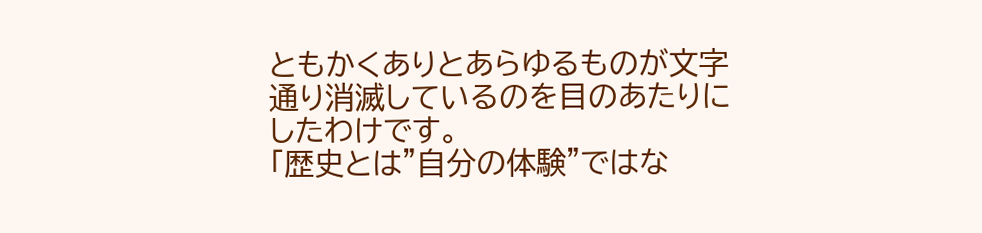ともかくありとあらゆるものが文字通り消滅しているのを目のあたりにしたわけです。
「歴史とは"自分の体験"ではな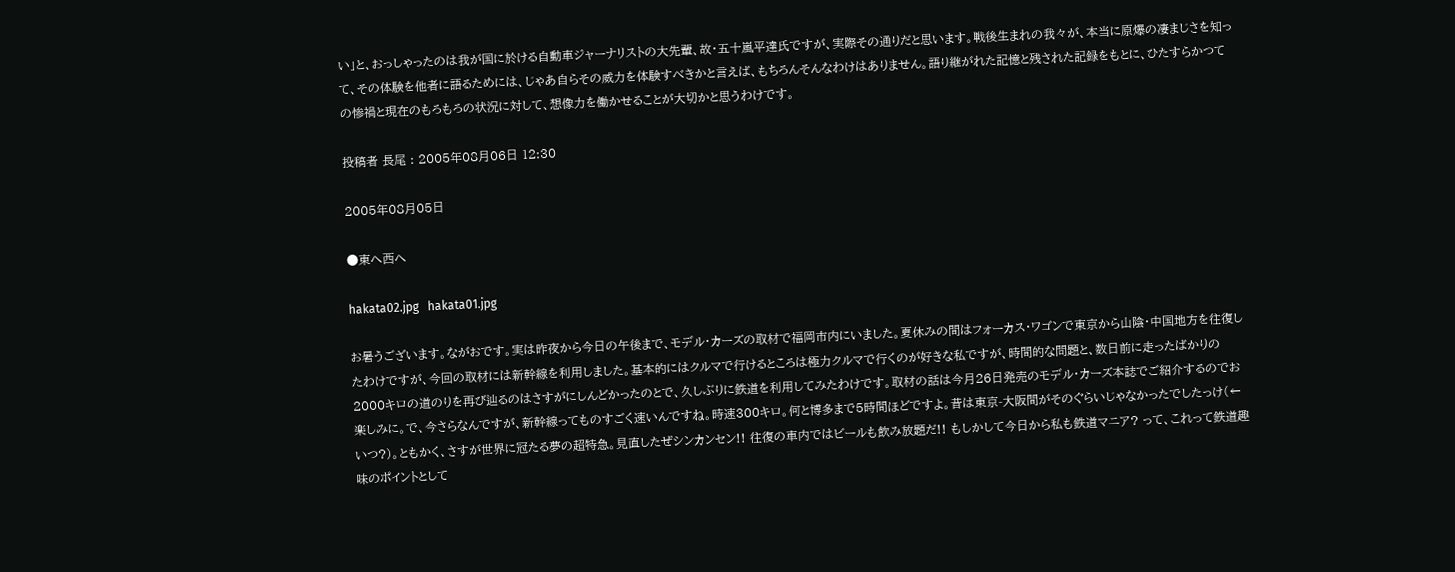い」と、おっしゃったのは我が国に於ける自動車ジャーナリストの大先輩、故・五十嵐平達氏ですが、実際その通りだと思います。戦後生まれの我々が、本当に原爆の凄まじさを知って、その体験を他者に語るためには、じゃあ自らその威力を体験すべきかと言えば、もちろんそんなわけはありません。語り継がれた記憶と残された記録をもとに、ひたすらかつての惨禍と現在のもろもろの状況に対して、想像力を働かせることが大切かと思うわけです。

投稿者 長尾 : 2005年08月06日 12:30

2005年08月05日

●東へ西へ

hakata02.jpg   hakata01.jpg

お暑うございます。ながおです。実は昨夜から今日の午後まで、モデル・カーズの取材で福岡市内にいました。夏休みの間はフォーカス・ワゴンで東京から山陰・中国地方を往復したわけですが、今回の取材には新幹線を利用しました。基本的にはクルマで行けるところは極力クルマで行くのが好きな私ですが、時間的な問題と、数日前に走ったばかりの2000キロの道のりを再び辿るのはさすがにしんどかったのとで、久しぶりに鉄道を利用してみたわけです。取材の話は今月26日発売のモデル・カーズ本誌でご紹介するのでお楽しみに。で、今さらなんですが、新幹線ってものすごく速いんですね。時速300キロ。何と博多まで5時間ほどですよ。昔は東京-大阪間がそのぐらいじゃなかったでしたっけ(←いつ?)。ともかく、さすが世界に冠たる夢の超特急。見直したぜシンカンセン!! 往復の車内ではビールも飲み放題だ!! もしかして今日から私も鉄道マニア? って、これって鉄道趣味のポイントとして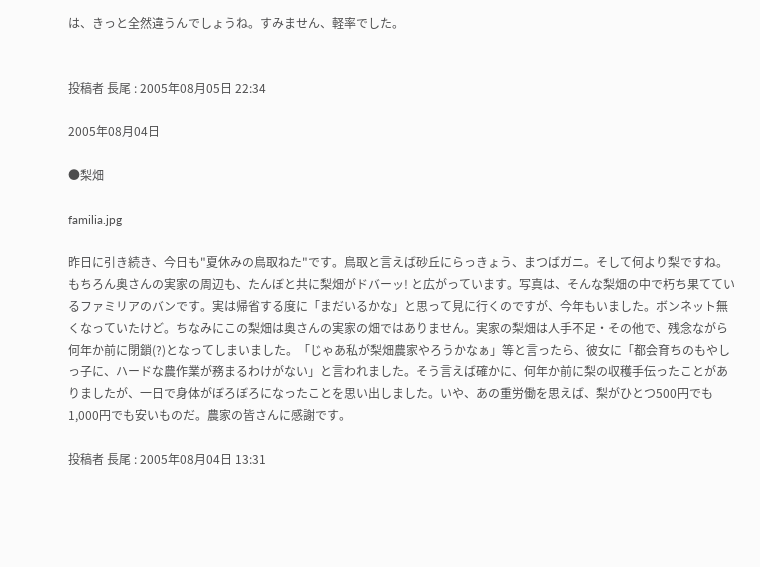は、きっと全然違うんでしょうね。すみません、軽率でした。


投稿者 長尾 : 2005年08月05日 22:34

2005年08月04日

●梨畑

familia.jpg

昨日に引き続き、今日も"夏休みの鳥取ねた"です。鳥取と言えば砂丘にらっきょう、まつばガニ。そして何より梨ですね。もちろん奥さんの実家の周辺も、たんぼと共に梨畑がドバーッ! と広がっています。写真は、そんな梨畑の中で朽ち果てているファミリアのバンです。実は帰省する度に「まだいるかな」と思って見に行くのですが、今年もいました。ボンネット無くなっていたけど。ちなみにこの梨畑は奥さんの実家の畑ではありません。実家の梨畑は人手不足・その他で、残念ながら何年か前に閉鎖(?)となってしまいました。「じゃあ私が梨畑農家やろうかなぁ」等と言ったら、彼女に「都会育ちのもやしっ子に、ハードな農作業が務まるわけがない」と言われました。そう言えば確かに、何年か前に梨の収穫手伝ったことがありましたが、一日で身体がぼろぼろになったことを思い出しました。いや、あの重労働を思えば、梨がひとつ500円でも1,000円でも安いものだ。農家の皆さんに感謝です。

投稿者 長尾 : 2005年08月04日 13:31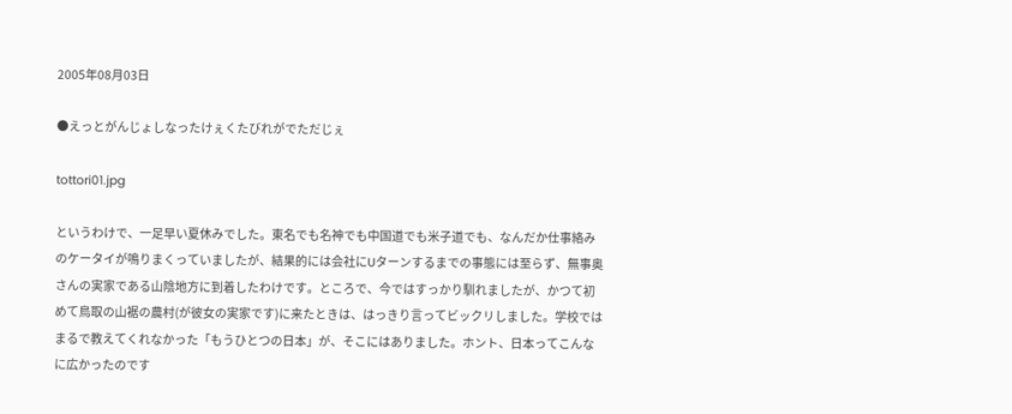2005年08月03日

●えっとがんじょしなったけぇくたびれがでただじぇ

tottori01.jpg

というわけで、一足早い夏休みでした。東名でも名神でも中国道でも米子道でも、なんだか仕事絡みのケータイが鳴りまくっていましたが、結果的には会社にUターンするまでの事態には至らず、無事奥さんの実家である山陰地方に到着したわけです。ところで、今ではすっかり馴れましたが、かつて初めて鳥取の山裾の農村(が彼女の実家です)に来たときは、はっきり言ってビックリしました。学校ではまるで教えてくれなかった「もうひとつの日本」が、そこにはありました。ホント、日本ってこんなに広かったのです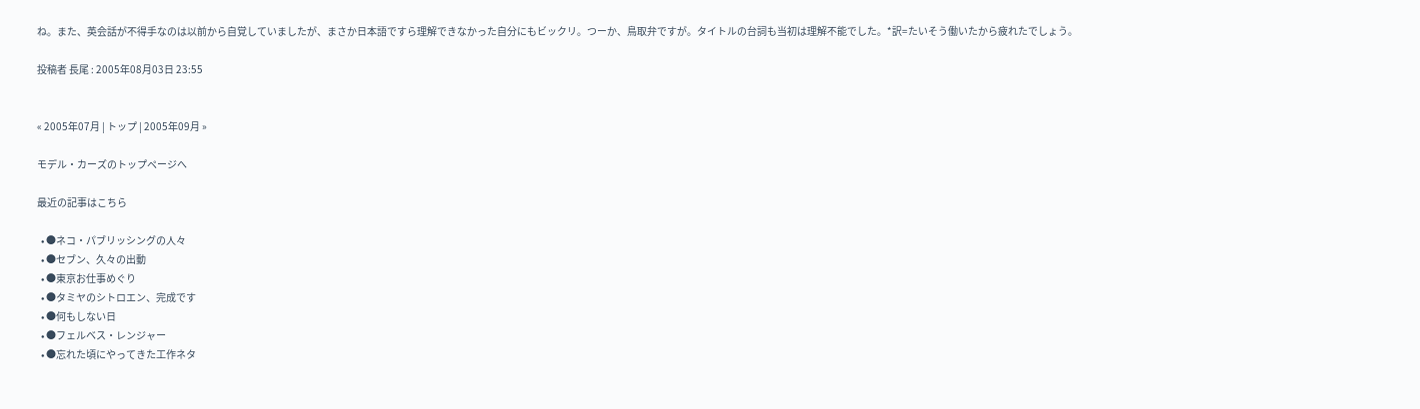ね。また、英会話が不得手なのは以前から自覚していましたが、まさか日本語ですら理解できなかった自分にもビックリ。つーか、鳥取弁ですが。タイトルの台詞も当初は理解不能でした。*訳=たいそう働いたから疲れたでしょう。

投稿者 長尾 : 2005年08月03日 23:55


« 2005年07月 | トップ | 2005年09月 »

モデル・カーズのトップページへ

最近の記事はこちら

  • ●ネコ・パブリッシングの人々
  • ●セブン、久々の出動
  • ●東京お仕事めぐり
  • ●タミヤのシトロエン、完成です
  • ●何もしない日
  • ●フェルベス・レンジャー
  • ●忘れた頃にやってきた工作ネタ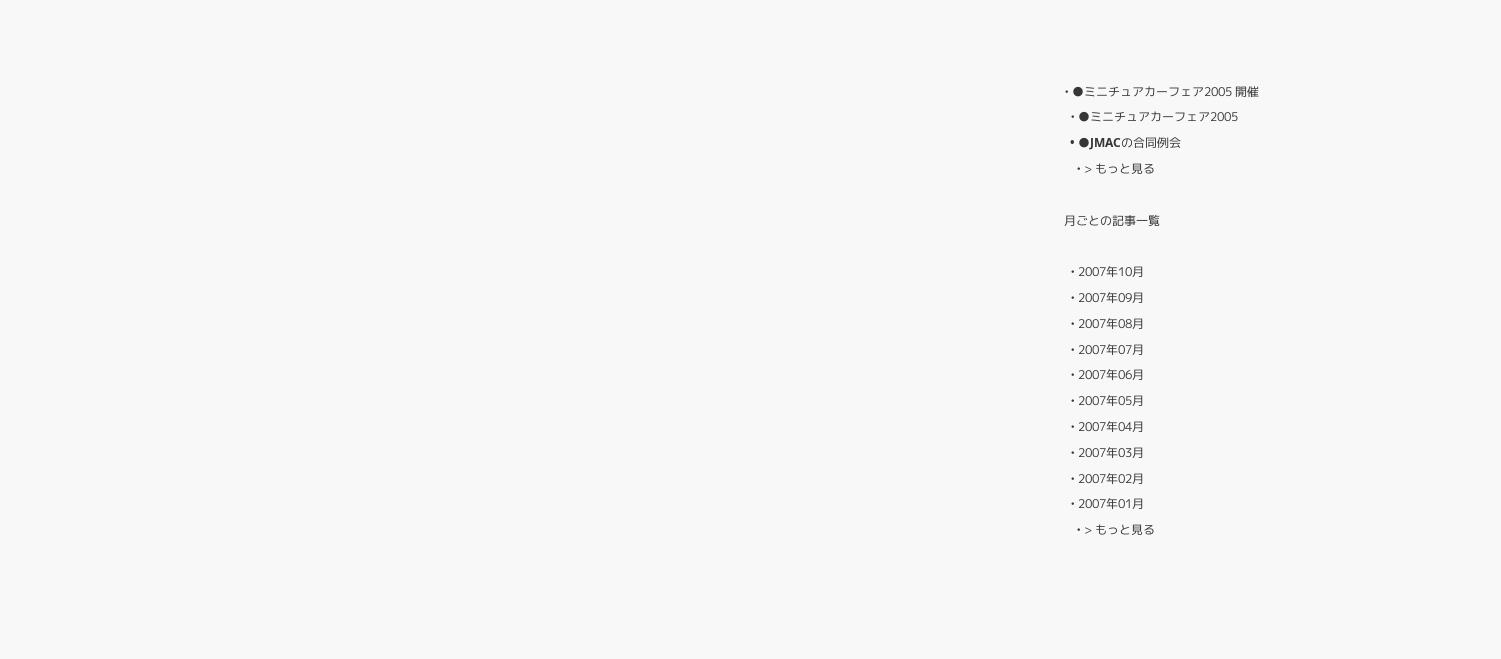• ●ミニチュアカーフェア2005 開催
  • ●ミニチュアカーフェア2005
  • ●JMACの合同例会
    • > もっと見る

月ごとの記事一覧

  • 2007年10月
  • 2007年09月
  • 2007年08月
  • 2007年07月
  • 2007年06月
  • 2007年05月
  • 2007年04月
  • 2007年03月
  • 2007年02月
  • 2007年01月
    • > もっと見る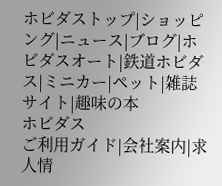ホビダストップ|ショッピング|ニュース|ブログ|ホビダスオート|鉄道ホビダス|ミニカー|ペット|雑誌サイト|趣味の本
ホビダス
ご利用ガイド|会社案内|求人情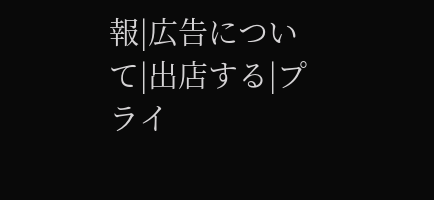報|広告について|出店する|プライ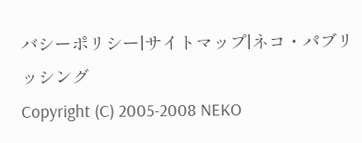バシーポリシー|サイトマップ|ネコ・パブリッシング
Copyright (C) 2005-2008 NEKO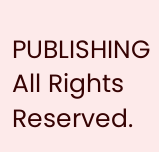PUBLISHING All Rights Reserved.